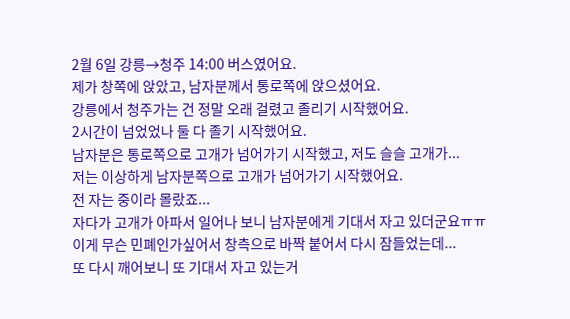2월 6일 강릉→청주 14:00 버스였어요.
제가 창쪽에 앉았고, 남자분께서 통로쪽에 앉으셨어요.
강릉에서 청주가는 건 정말 오래 걸렸고 졸리기 시작했어요.
2시간이 넘었었나 둘 다 졸기 시작했어요.
남자분은 통로쪽으로 고개가 넘어가기 시작했고, 저도 슬슬 고개가...
저는 이상하게 남자분쪽으로 고개가 넘어가기 시작했어요.
전 자는 중이라 몰랐죠...
자다가 고개가 아파서 일어나 보니 남자분에게 기대서 자고 있더군요ㅠㅠ
이게 무슨 민폐인가싶어서 창측으로 바짝 붙어서 다시 잠들었는데...
또 다시 깨어보니 또 기대서 자고 있는거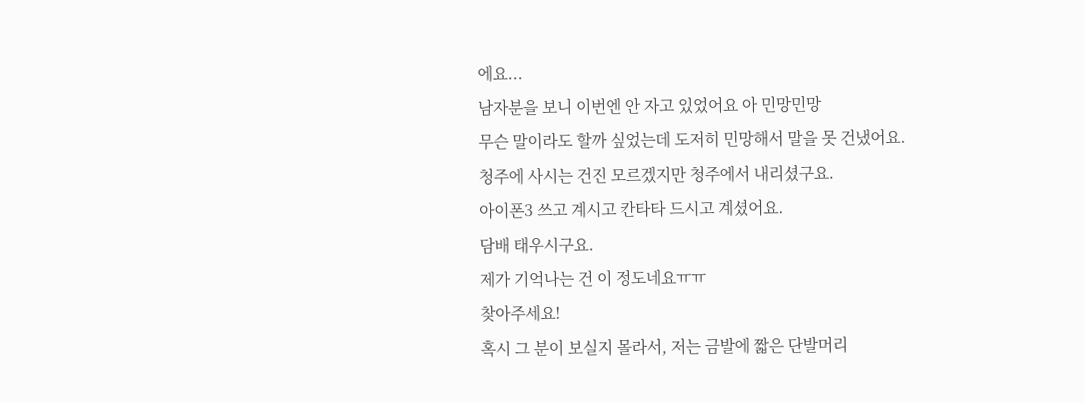에요...
남자분을 보니 이번엔 안 자고 있었어요 아 민망민망
무슨 말이라도 할까 싶었는데 도저히 민망해서 말을 못 건냈어요.
청주에 사시는 건진 모르겠지만 청주에서 내리셨구요.
아이폰3 쓰고 계시고 칸타타 드시고 계셨어요.
담배 태우시구요.
제가 기억나는 건 이 정도네요ㅠㅠ
찾아주세요!
혹시 그 분이 보실지 몰라서, 저는 금발에 짧은 단발머리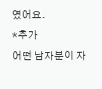였어요.
*추가
어떤 남자분이 자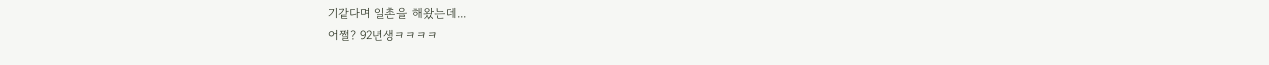기같다며 일촌을 해왔는데...
어쩔? 92년생ㅋㅋㅋㅋ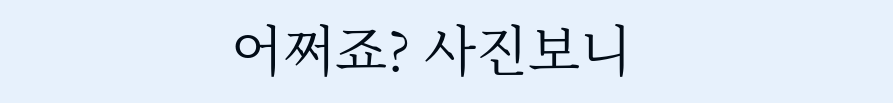어쩌죠? 사진보니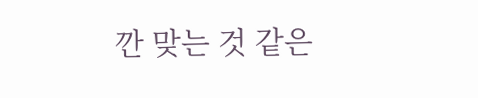깐 맞는 것 같은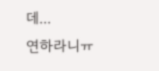데...
연하라니ㅠ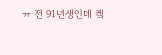ㅠ 전 91년생인데 켘